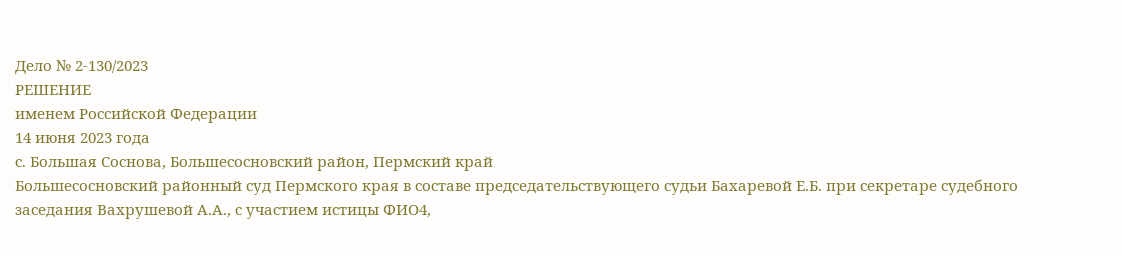Дело № 2-130/2023
РЕШЕНИЕ
именем Российской Федерации
14 июня 2023 года
с. Большая Соснова, Большесосновский район, Пермский край
Большесосновский районный суд Пермского края в составе председательствующего судьи Бахаревой Е.Б. при секретаре судебного заседания Вахрушевой А.А., с участием истицы ФИО4,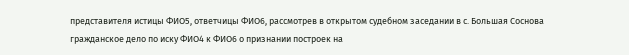представителя истицы ФИО5, ответчицы ФИО6, рассмотрев в открытом судебном заседании в с. Большая Соснова гражданское дело по иску ФИО4 к ФИО6 о признании построек на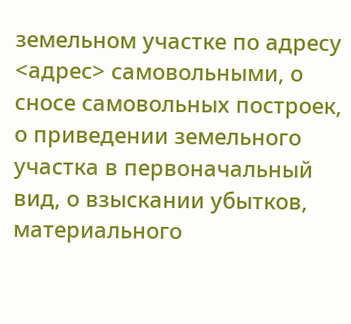земельном участке по адресу <адрес> самовольными, о сносе самовольных построек, о приведении земельного участка в первоначальный вид, о взыскании убытков, материального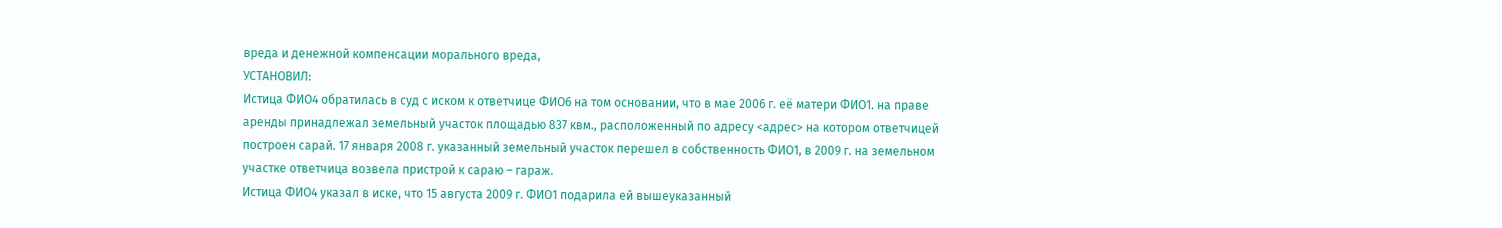вреда и денежной компенсации морального вреда,
УСТАНОВИЛ:
Истица ФИО4 обратилась в суд с иском к ответчице ФИО6 на том основании, что в мае 2006 г. её матери ФИО1. на праве аренды принадлежал земельный участок площадью 837 квм., расположенный по адресу <адрес> на котором ответчицей построен сарай. 17 января 2008 г. указанный земельный участок перешел в собственность ФИО1, в 2009 г. на земельном участке ответчица возвела пристрой к сараю – гараж.
Истица ФИО4 указал в иске, что 15 августа 2009 г. ФИО1 подарила ей вышеуказанный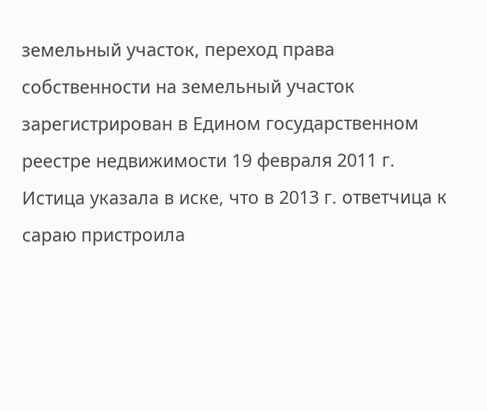земельный участок, переход права собственности на земельный участок зарегистрирован в Едином государственном реестре недвижимости 19 февраля 2011 г.
Истица указала в иске, что в 2013 г. ответчица к сараю пристроила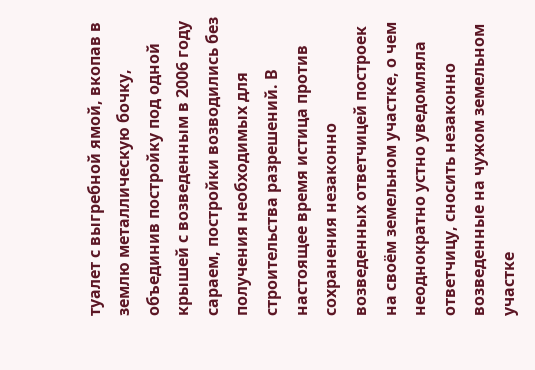туалет с выгребной ямой, вкопав в землю металлическую бочку, объединив постройку под одной крышей с возведенным в 2006 году сараем, постройки возводились без получения необходимых для строительства разрешений. В настоящее время истица против сохранения незаконно возведенных ответчицей построек на своём земельном участке, о чем неоднократно устно уведомляла ответчицу, сносить незаконно возведенные на чужом земельном участке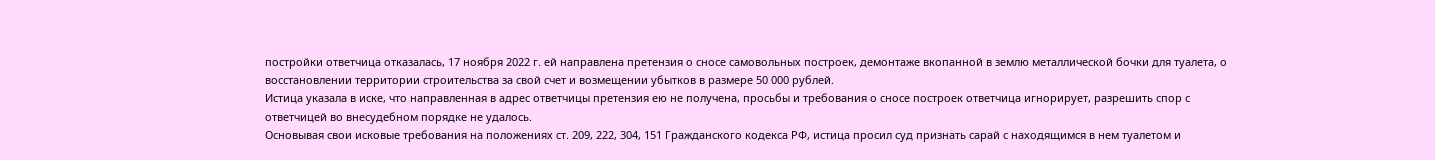постройки ответчица отказалась, 17 ноября 2022 г. ей направлена претензия о сносе самовольных построек, демонтаже вкопанной в землю металлической бочки для туалета, о восстановлении территории строительства за свой счет и возмещении убытков в размере 50 000 рублей.
Истица указала в иске, что направленная в адрес ответчицы претензия ею не получена, просьбы и требования о сносе построек ответчица игнорирует, разрешить спор с ответчицей во внесудебном порядке не удалось.
Основывая свои исковые требования на положениях ст. 209, 222, 304, 151 Гражданского кодекса РФ, истица просил суд признать сарай с находящимся в нем туалетом и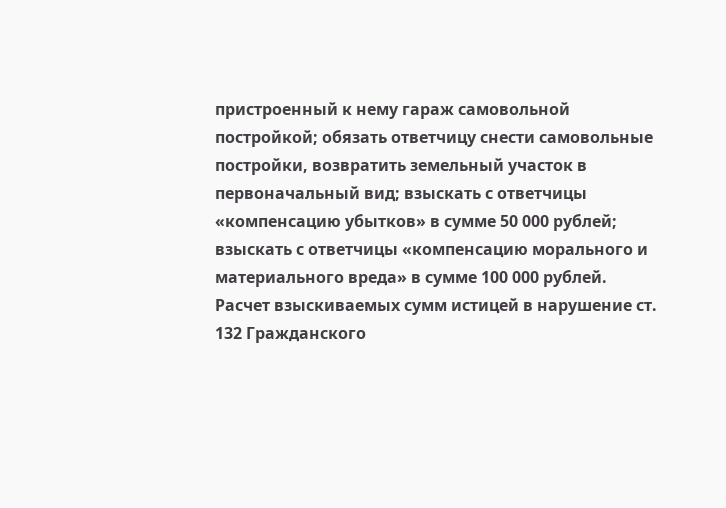пристроенный к нему гараж самовольной постройкой; обязать ответчицу снести самовольные постройки, возвратить земельный участок в первоначальный вид; взыскать с ответчицы «компенсацию убытков» в сумме 50 000 рублей; взыскать с ответчицы «компенсацию морального и материального вреда» в сумме 100 000 рублей.
Расчет взыскиваемых сумм истицей в нарушение ст. 132 Гражданского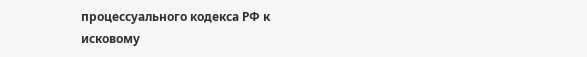процессуального кодекса РФ к исковому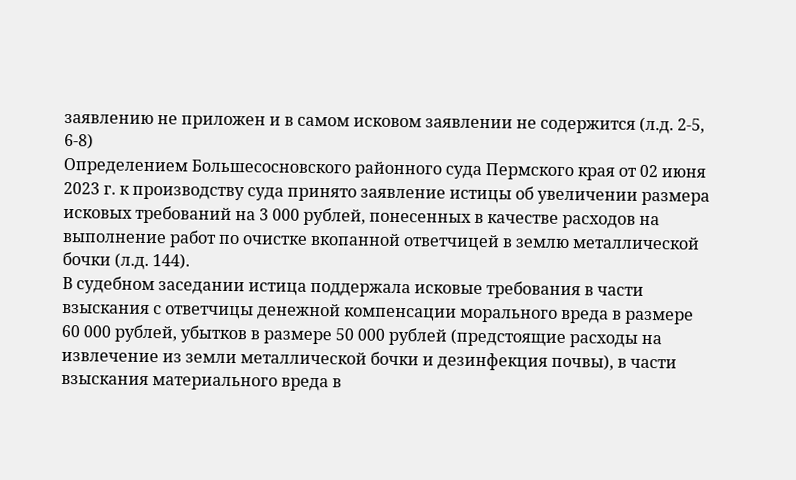заявлению не приложен и в самом исковом заявлении не содержится (л.д. 2-5, 6-8)
Определением Большесосновского районного суда Пермского края от 02 июня 2023 г. к производству суда принято заявление истицы об увеличении размера исковых требований на 3 000 рублей, понесенных в качестве расходов на выполнение работ по очистке вкопанной ответчицей в землю металлической бочки (л.д. 144).
В судебном заседании истица поддержала исковые требования в части взыскания с ответчицы денежной компенсации морального вреда в размере 60 000 рублей, убытков в размере 50 000 рублей (предстоящие расходы на извлечение из земли металлической бочки и дезинфекция почвы), в части взыскания материального вреда в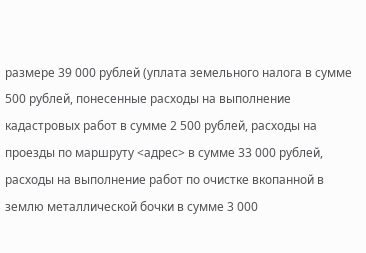размере 39 000 рублей (уплата земельного налога в сумме 500 рублей, понесенные расходы на выполнение кадастровых работ в сумме 2 500 рублей, расходы на проезды по маршруту <адрес> в сумме 33 000 рублей, расходы на выполнение работ по очистке вкопанной в землю металлической бочки в сумме 3 000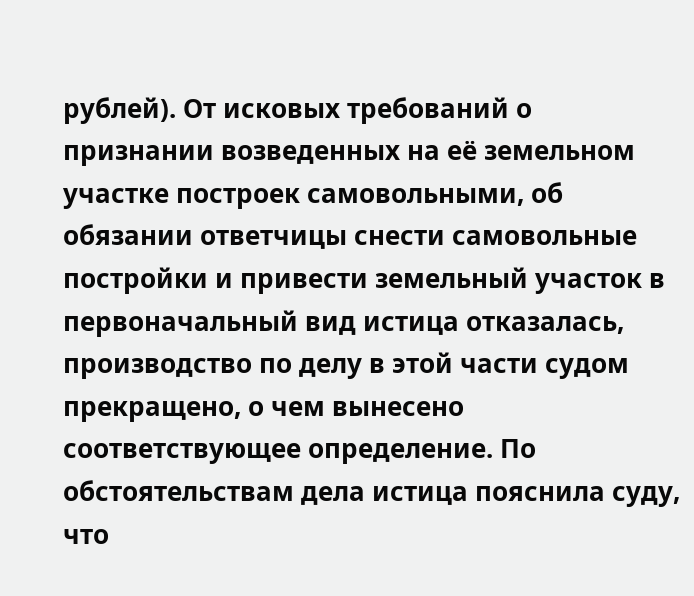рублей). От исковых требований о признании возведенных на её земельном участке построек самовольными, об обязании ответчицы снести самовольные постройки и привести земельный участок в первоначальный вид истица отказалась, производство по делу в этой части судом прекращено, о чем вынесено соответствующее определение. По обстоятельствам дела истица пояснила суду, что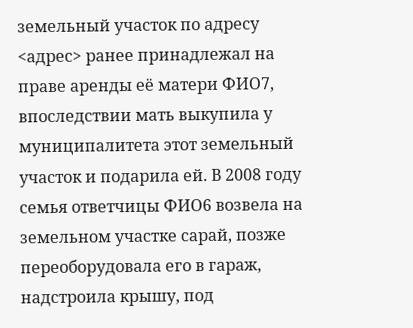земельный участок по адресу <адрес> ранее принадлежал на праве аренды её матери ФИО7, впоследствии мать выкупила у муниципалитета этот земельный участок и подарила ей. В 2008 году семья ответчицы ФИО6 возвела на земельном участке сарай, позже переоборудовала его в гараж, надстроила крышу, под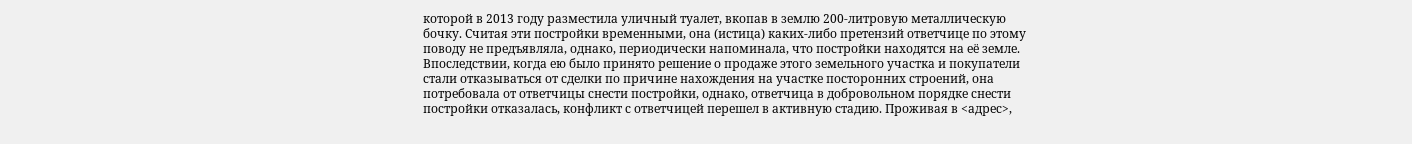которой в 2013 году разместила уличный туалет, вкопав в землю 200-литровую металлическую бочку. Считая эти постройки временными, она (истица) каких-либо претензий ответчице по этому поводу не предъявляла, однако, периодически напоминала, что постройки находятся на её земле. Впоследствии, когда ею было принято решение о продаже этого земельного участка и покупатели стали отказываться от сделки по причине нахождения на участке посторонних строений, она потребовала от ответчицы снести постройки, однако, ответчица в добровольном порядке снести постройки отказалась, конфликт с ответчицей перешел в активную стадию. Проживая в <адрес>,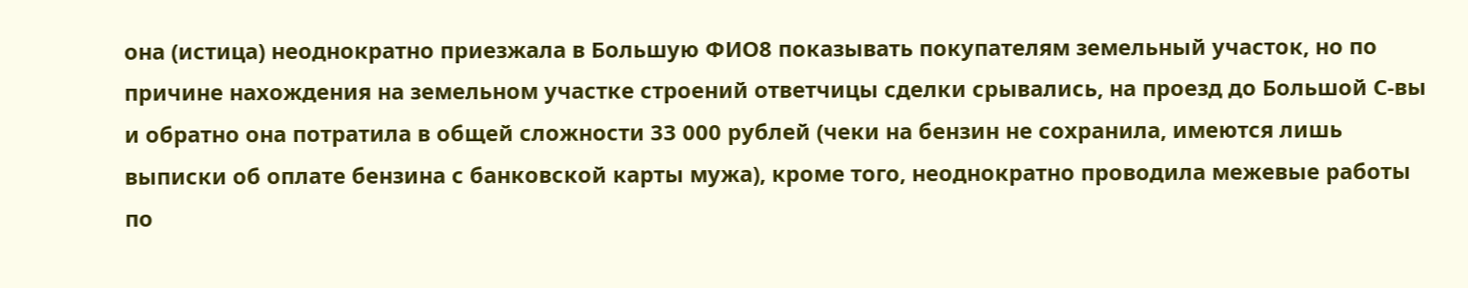она (истица) неоднократно приезжала в Большую ФИО8 показывать покупателям земельный участок, но по причине нахождения на земельном участке строений ответчицы сделки срывались, на проезд до Большой С-вы и обратно она потратила в общей сложности 33 000 рублей (чеки на бензин не сохранила, имеются лишь выписки об оплате бензина с банковской карты мужа), кроме того, неоднократно проводила межевые работы по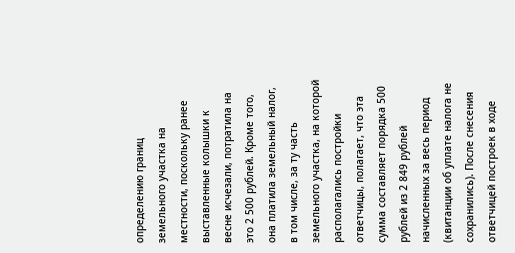определению границ земельного участка на местности, поскольку ранее выставленные колышки к весне исчезали, потратила на это 2 500 рублей. Кроме того, она платила земельный налог, в том числе, за ту часть земельного участка, на которой располагались постройки ответчицы, полагает, что эта сумма составляет порядка 500 рублей из 2 849 рублей начисленных за весь период (квитанции об уплате налога не сохранились). После снесения ответчицей построек в ходе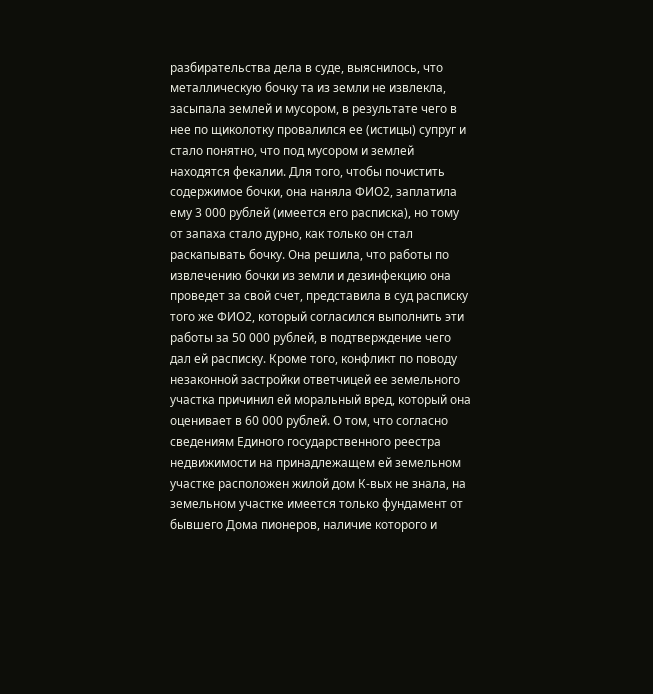разбирательства дела в суде, выяснилось, что металлическую бочку та из земли не извлекла, засыпала землей и мусором, в результате чего в нее по щиколотку провалился ее (истицы) супруг и стало понятно, что под мусором и землей находятся фекалии. Для того, чтобы почистить содержимое бочки, она наняла ФИО2, заплатила ему 3 000 рублей (имеется его расписка), но тому от запаха стало дурно, как только он стал раскапывать бочку. Она решила, что работы по извлечению бочки из земли и дезинфекцию она проведет за свой счет, представила в суд расписку того же ФИО2, который согласился выполнить эти работы за 50 000 рублей, в подтверждение чего дал ей расписку. Кроме того, конфликт по поводу незаконной застройки ответчицей ее земельного участка причинил ей моральный вред, который она оценивает в 60 000 рублей. О том, что согласно сведениям Единого государственного реестра недвижимости на принадлежащем ей земельном участке расположен жилой дом К-вых не знала, на земельном участке имеется только фундамент от бывшего Дома пионеров, наличие которого и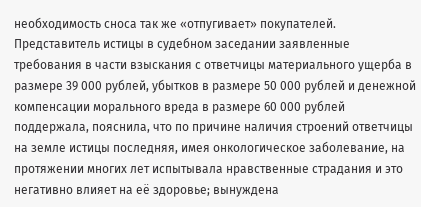необходимость сноса так же «отпугивает» покупателей.
Представитель истицы в судебном заседании заявленные требования в части взыскания с ответчицы материального ущерба в размере 39 000 рублей, убытков в размере 50 000 рублей и денежной компенсации морального вреда в размере 60 000 рублей поддержала, пояснила, что по причине наличия строений ответчицы на земле истицы последняя, имея онкологическое заболевание, на протяжении многих лет испытывала нравственные страдания и это негативно влияет на её здоровье; вынуждена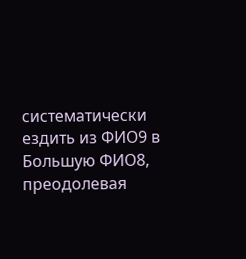систематически ездить из ФИО9 в Большую ФИО8, преодолевая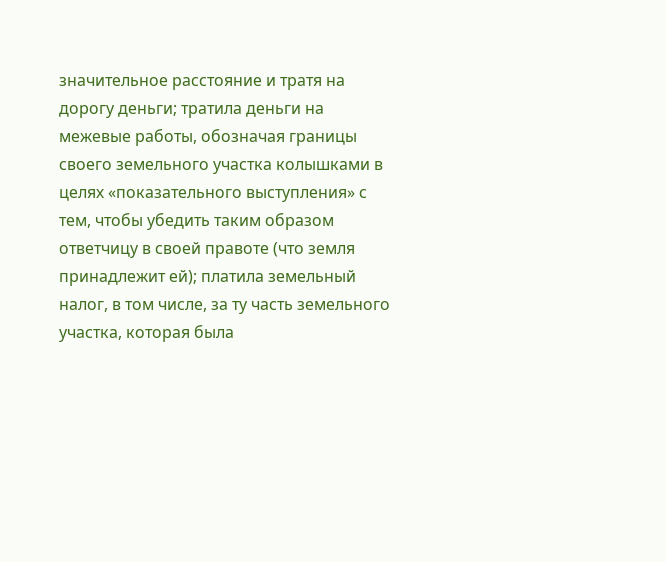значительное расстояние и тратя на дорогу деньги; тратила деньги на межевые работы, обозначая границы своего земельного участка колышками в целях «показательного выступления» с тем, чтобы убедить таким образом ответчицу в своей правоте (что земля принадлежит ей); платила земельный налог, в том числе, за ту часть земельного участка, которая была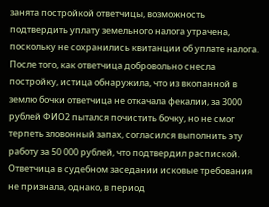занята постройкой ответчицы, возможность подтвердить уплату земельного налога утрачена, поскольку не сохранились квитанции об уплате налога. После того, как ответчица добровольно снесла постройку, истица обнаружила, что из вкопанной в землю бочки ответчица не откачала фекалии, за 3000 рублей ФИО2 пытался почистить бочку, но не смог терпеть зловонный запах, согласился выполнить эту работу за 50 000 рублей, что подтвердил распиской.
Ответчица в судебном заседании исковые требования не признала, однако, в период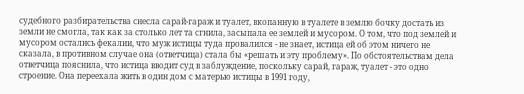судебного разбирательства снесла сарай-гараж и туалет, вкопанную в туалете в землю бочку достать из земли не смогла, так как за столько лет та сгнила, засыпала ее землей и мусором. О том, что под землей и мусором остались фекалии, что муж истицы туда провалился - не знает, истица ей об этом ничего не сказала, в противном случае она (ответчица) стала бы «решать и эту проблему». По обстоятельствам дела ответчица пояснила, что истица вводит суд в заблуждение, поскольку сарай, гараж, туалет - это одно строение. Она переехала жить в один дом с матерью истицы в 1991 году,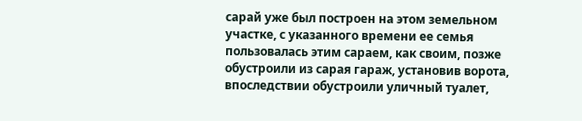сарай уже был построен на этом земельном участке, с указанного времени ее семья пользовалась этим сараем, как своим, позже обустроили из сарая гараж, установив ворота, впоследствии обустроили уличный туалет,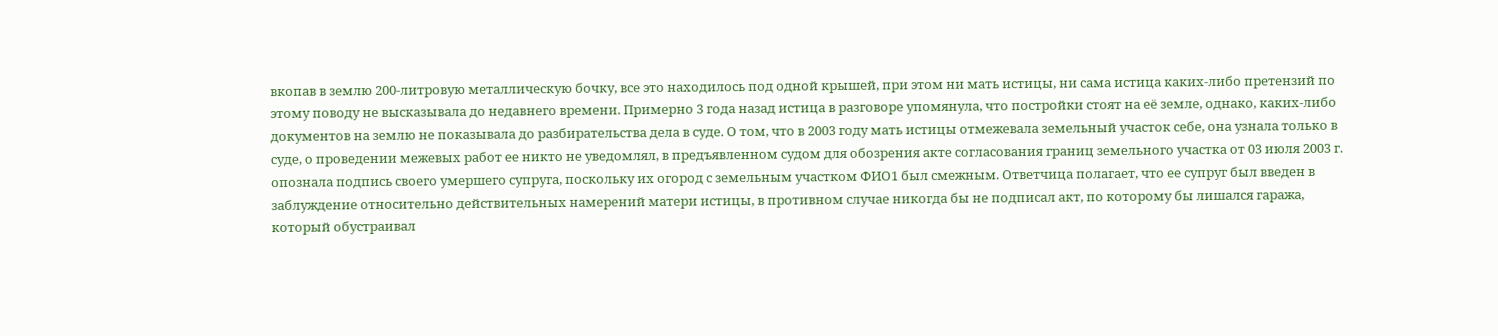вкопав в землю 200-литровую металлическую бочку, все это находилось под одной крышей, при этом ни мать истицы, ни сама истица каких-либо претензий по этому поводу не высказывала до недавнего времени. Примерно 3 года назад истица в разговоре упомянула, что постройки стоят на её земле, однако, каких-либо документов на землю не показывала до разбирательства дела в суде. О том, что в 2003 году мать истицы отмежевала земельный участок себе, она узнала только в суде, о проведении межевых работ ее никто не уведомлял, в предъявленном судом для обозрения акте согласования границ земельного участка от 03 июля 2003 г. опознала подпись своего умершего супруга, поскольку их огород с земельным участком ФИО1 был смежным. Ответчица полагает, что ее супруг был введен в заблуждение относительно действительных намерений матери истицы, в противном случае никогда бы не подписал акт, по которому бы лишался гаража, который обустраивал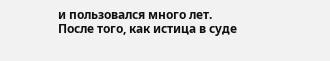и пользовался много лет. После того, как истица в суде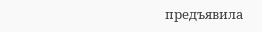предъявила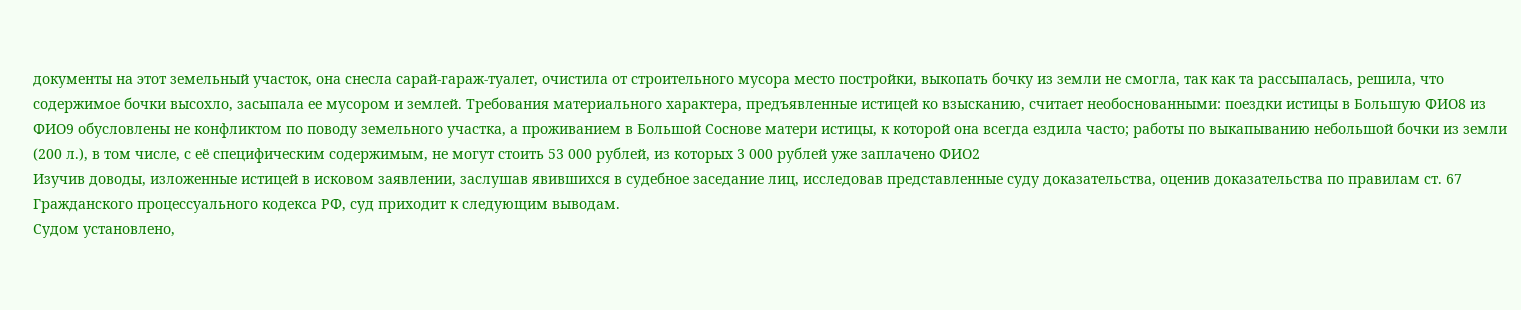документы на этот земельный участок, она снесла сарай-гараж-туалет, очистила от строительного мусора место постройки, выкопать бочку из земли не смогла, так как та рассыпалась, решила, что содержимое бочки высохло, засыпала ее мусором и землей. Требования материального характера, предъявленные истицей ко взысканию, считает необоснованными: поездки истицы в Большую ФИО8 из ФИО9 обусловлены не конфликтом по поводу земельного участка, а проживанием в Большой Соснове матери истицы, к которой она всегда ездила часто; работы по выкапыванию небольшой бочки из земли (200 л.), в том числе, с её специфическим содержимым, не могут стоить 53 000 рублей, из которых 3 000 рублей уже заплачено ФИО2
Изучив доводы, изложенные истицей в исковом заявлении, заслушав явившихся в судебное заседание лиц, исследовав представленные суду доказательства, оценив доказательства по правилам ст. 67 Гражданского процессуального кодекса РФ, суд приходит к следующим выводам.
Судом установлено,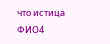что истица ФИО4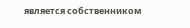является собственником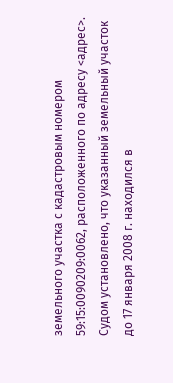земельного участка с кадастровым номером 59:15:0090209:0062, расположенного по адресу <адрес>.
Судом установлено, что указанный земельный участок до 17 января 2008 г. находился в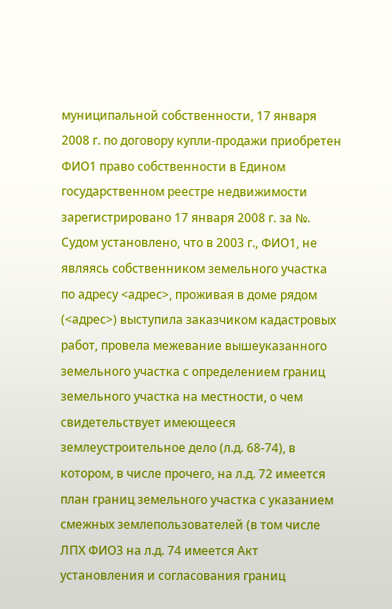муниципальной собственности, 17 января 2008 г. по договору купли-продажи приобретен ФИО1 право собственности в Едином государственном реестре недвижимости зарегистрировано 17 января 2008 г. за №.
Судом установлено, что в 2003 г., ФИО1, не являясь собственником земельного участка по адресу <адрес>, проживая в доме рядом (<адрес>) выступила заказчиком кадастровых работ, провела межевание вышеуказанного земельного участка с определением границ земельного участка на местности, о чем свидетельствует имеющееся землеустроительное дело (л.д. 68-74), в котором, в числе прочего, на л.д. 72 имеется план границ земельного участка с указанием смежных землепользователей (в том числе ЛПХ ФИО3 на л.д. 74 имеется Акт установления и согласования границ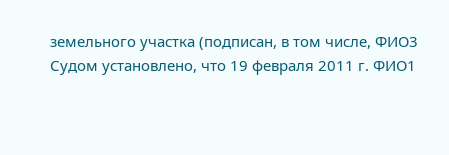земельного участка (подписан, в том числе, ФИО3
Судом установлено, что 19 февраля 2011 г. ФИО1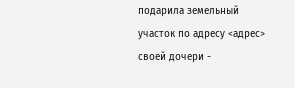подарила земельный участок по адресу <адрес> своей дочери -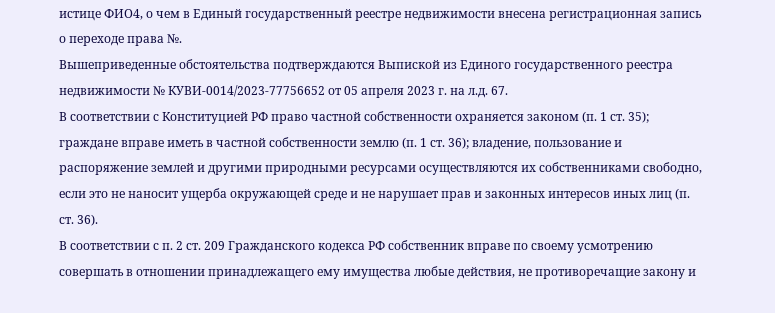истице ФИО4, о чем в Единый государственный реестре недвижимости внесена регистрационная запись о переходе права №.
Вышеприведенные обстоятельства подтверждаются Выпиской из Единого государственного реестра недвижимости № КУВИ-0014/2023-77756652 от 05 апреля 2023 г. на л.д. 67.
В соответствии с Конституцией РФ право частной собственности охраняется законом (п. 1 ст. 35); граждане вправе иметь в частной собственности землю (п. 1 ст. 36); владение, пользование и распоряжение землей и другими природными ресурсами осуществляются их собственниками свободно, если это не наносит ущерба окружающей среде и не нарушает прав и законных интересов иных лиц (п. ст. 36).
В соответствии с п. 2 ст. 209 Гражданского кодекса РФ собственник вправе по своему усмотрению совершать в отношении принадлежащего ему имущества любые действия, не противоречащие закону и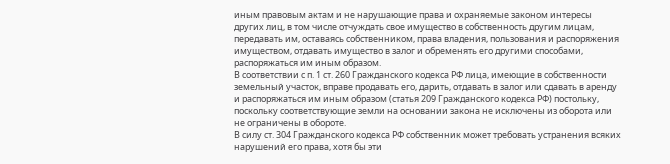иным правовым актам и не нарушающие права и охраняемые законом интересы других лиц, в том числе отчуждать свое имущество в собственность другим лицам, передавать им, оставаясь собственником, права владения, пользования и распоряжения имуществом, отдавать имущество в залог и обременять его другими способами, распоряжаться им иным образом.
В соответствии с п. 1 ст. 260 Гражданского кодекса РФ лица, имеющие в собственности земельный участок, вправе продавать его, дарить, отдавать в залог или сдавать в аренду и распоряжаться им иным образом (статья 209 Гражданского кодекса РФ) постольку, поскольку соответствующие земли на основании закона не исключены из оборота или не ограничены в обороте.
В силу ст. 304 Гражданского кодекса РФ собственник может требовать устранения всяких нарушений его права, хотя бы эти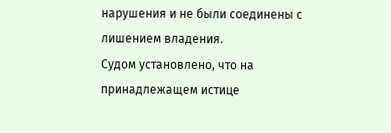нарушения и не были соединены с лишением владения.
Судом установлено, что на принадлежащем истице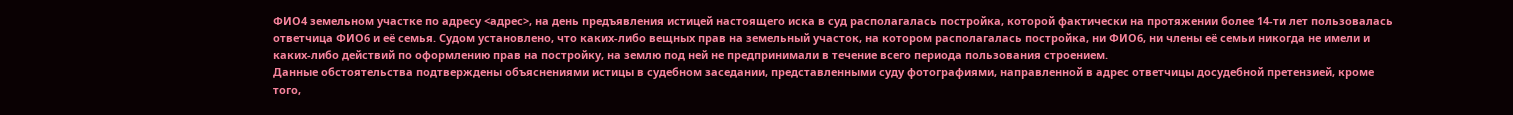ФИО4 земельном участке по адресу <адрес>, на день предъявления истицей настоящего иска в суд располагалась постройка, которой фактически на протяжении более 14-ти лет пользовалась ответчица ФИО6 и её семья. Судом установлено, что каких-либо вещных прав на земельный участок, на котором располагалась постройка, ни ФИО6, ни члены её семьи никогда не имели и каких-либо действий по оформлению прав на постройку, на землю под ней не предпринимали в течение всего периода пользования строением.
Данные обстоятельства подтверждены объяснениями истицы в судебном заседании, представленными суду фотографиями, направленной в адрес ответчицы досудебной претензией, кроме того,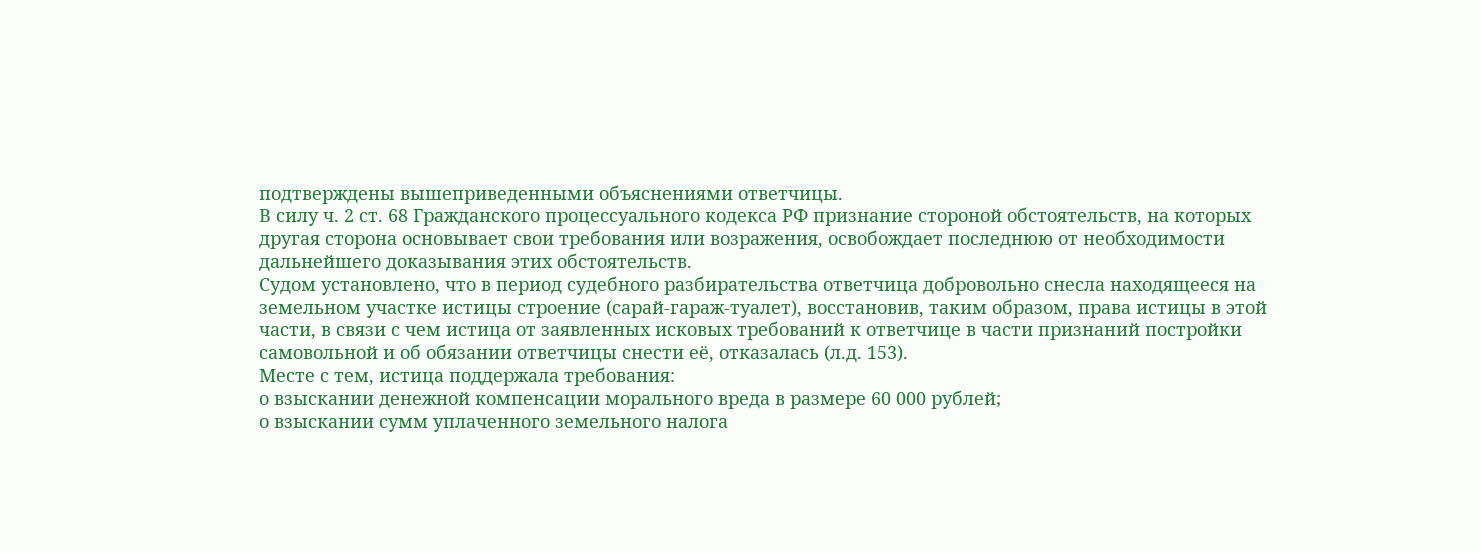подтверждены вышеприведенными объяснениями ответчицы.
В силу ч. 2 ст. 68 Гражданского процессуального кодекса РФ признание стороной обстоятельств, на которых другая сторона основывает свои требования или возражения, освобождает последнюю от необходимости дальнейшего доказывания этих обстоятельств.
Судом установлено, что в период судебного разбирательства ответчица добровольно снесла находящееся на земельном участке истицы строение (сарай-гараж-туалет), восстановив, таким образом, права истицы в этой части, в связи с чем истица от заявленных исковых требований к ответчице в части признаний постройки самовольной и об обязании ответчицы снести её, отказалась (л.д. 153).
Месте с тем, истица поддержала требования:
о взыскании денежной компенсации морального вреда в размере 60 000 рублей;
о взыскании сумм уплаченного земельного налога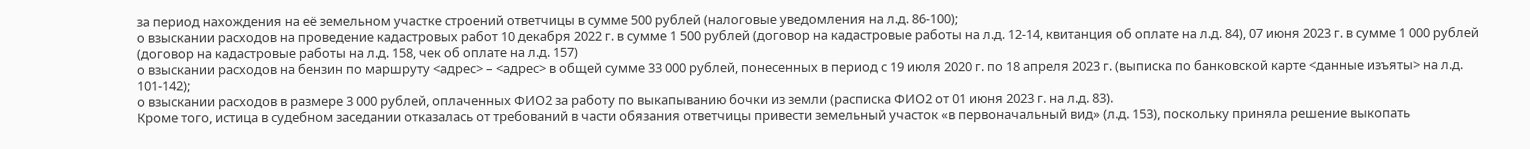за период нахождения на её земельном участке строений ответчицы в сумме 500 рублей (налоговые уведомления на л.д. 86-100);
о взыскании расходов на проведение кадастровых работ 10 декабря 2022 г. в сумме 1 500 рублей (договор на кадастровые работы на л.д. 12-14, квитанция об оплате на л.д. 84), 07 июня 2023 г. в сумме 1 000 рублей (договор на кадастровые работы на л.д. 158, чек об оплате на л.д. 157)
о взыскании расходов на бензин по маршруту <адрес> – <адрес> в общей сумме 33 000 рублей, понесенных в период с 19 июля 2020 г. по 18 апреля 2023 г. (выписка по банковской карте <данные изъяты> на л.д. 101-142);
о взыскании расходов в размере 3 000 рублей, оплаченных ФИО2 за работу по выкапыванию бочки из земли (расписка ФИО2 от 01 июня 2023 г. на л.д. 83).
Кроме того, истица в судебном заседании отказалась от требований в части обязания ответчицы привести земельный участок «в первоначальный вид» (л.д. 153), поскольку приняла решение выкопать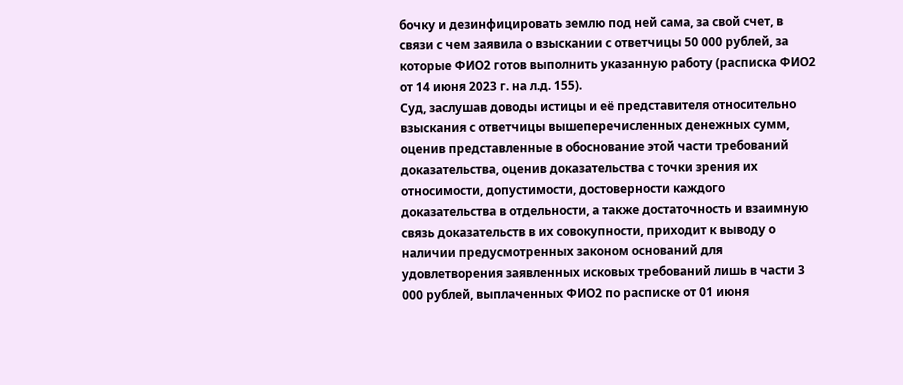бочку и дезинфицировать землю под ней сама, за свой счет, в связи с чем заявила о взыскании с ответчицы 50 000 рублей, за которые ФИО2 готов выполнить указанную работу (расписка ФИО2 от 14 июня 2023 г. на л.д. 155).
Суд, заслушав доводы истицы и её представителя относительно взыскания с ответчицы вышеперечисленных денежных сумм, оценив представленные в обоснование этой части требований доказательства, оценив доказательства с точки зрения их относимости, допустимости, достоверности каждого доказательства в отдельности, а также достаточность и взаимную связь доказательств в их совокупности, приходит к выводу о наличии предусмотренных законом оснований для удовлетворения заявленных исковых требований лишь в части 3 000 рублей, выплаченных ФИО2 по расписке от 01 июня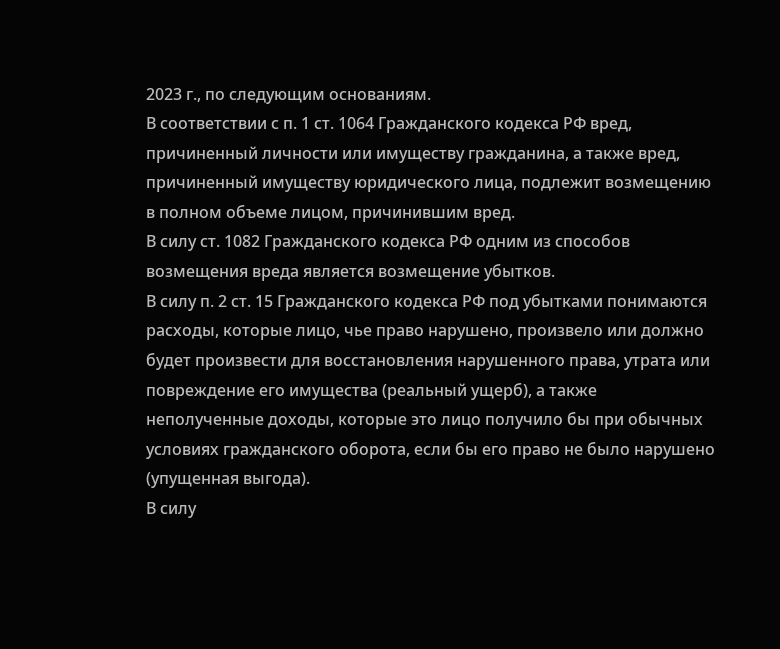2023 г., по следующим основаниям.
В соответствии с п. 1 ст. 1064 Гражданского кодекса РФ вред, причиненный личности или имуществу гражданина, а также вред, причиненный имуществу юридического лица, подлежит возмещению в полном объеме лицом, причинившим вред.
В силу ст. 1082 Гражданского кодекса РФ одним из способов возмещения вреда является возмещение убытков.
В силу п. 2 ст. 15 Гражданского кодекса РФ под убытками понимаются расходы, которые лицо, чье право нарушено, произвело или должно будет произвести для восстановления нарушенного права, утрата или повреждение его имущества (реальный ущерб), а также неполученные доходы, которые это лицо получило бы при обычных условиях гражданского оборота, если бы его право не было нарушено (упущенная выгода).
В силу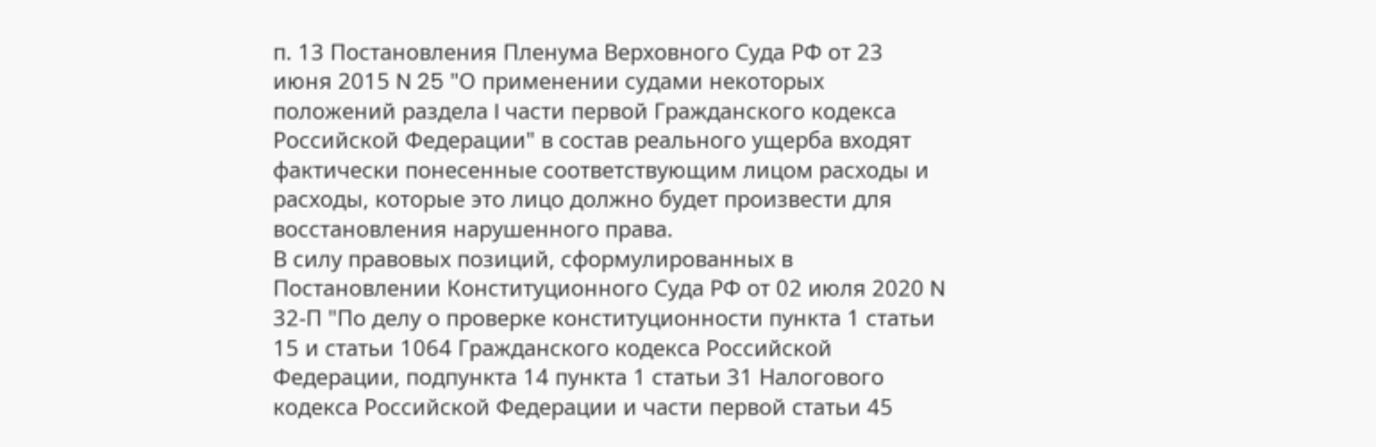п. 13 Постановления Пленума Верховного Суда РФ от 23 июня 2015 N 25 "О применении судами некоторых положений раздела I части первой Гражданского кодекса Российской Федерации" в состав реального ущерба входят фактически понесенные соответствующим лицом расходы и расходы, которые это лицо должно будет произвести для восстановления нарушенного права.
В силу правовых позиций, сформулированных в Постановлении Конституционного Суда РФ от 02 июля 2020 N 32-П "По делу о проверке конституционности пункта 1 статьи 15 и статьи 1064 Гражданского кодекса Российской Федерации, подпункта 14 пункта 1 статьи 31 Налогового кодекса Российской Федерации и части первой статьи 45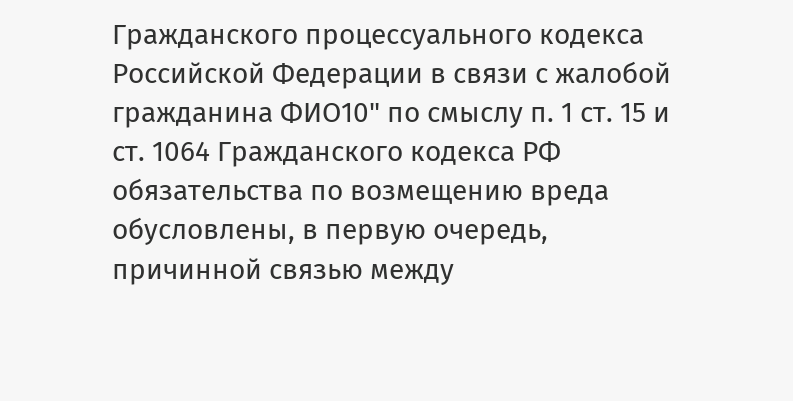Гражданского процессуального кодекса Российской Федерации в связи с жалобой гражданина ФИО10" по смыслу п. 1 ст. 15 и ст. 1064 Гражданского кодекса РФ обязательства по возмещению вреда обусловлены, в первую очередь, причинной связью между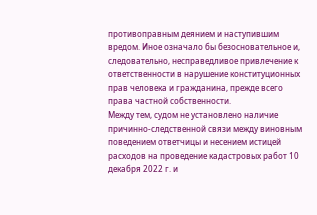противоправным деянием и наступившим вредом. Иное означало бы безосновательное и, следовательно, несправедливое привлечение к ответственности в нарушение конституционных прав человека и гражданина, прежде всего права частной собственности.
Между тем, судом не установлено наличие причинно-следственной связи между виновным поведением ответчицы и несением истицей расходов на проведение кадастровых работ 10 декабря 2022 г. и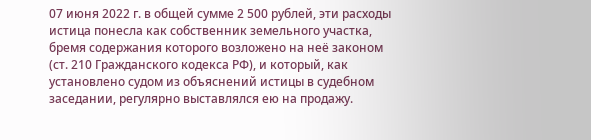07 июня 2022 г. в общей сумме 2 500 рублей, эти расходы истица понесла как собственник земельного участка, бремя содержания которого возложено на неё законом (ст. 210 Гражданского кодекса РФ), и который, как установлено судом из объяснений истицы в судебном заседании, регулярно выставлялся ею на продажу.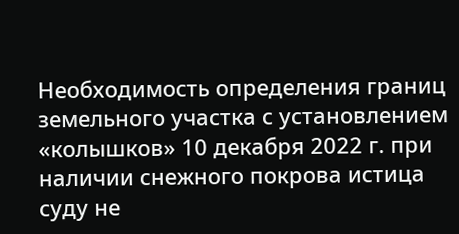Необходимость определения границ земельного участка с установлением «колышков» 10 декабря 2022 г. при наличии снежного покрова истица суду не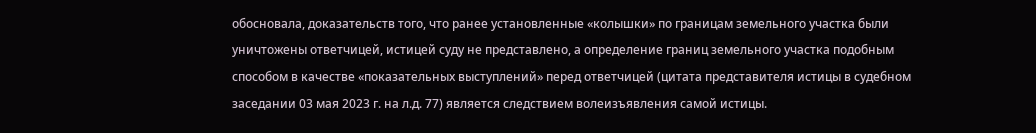обосновала, доказательств того, что ранее установленные «колышки» по границам земельного участка были уничтожены ответчицей, истицей суду не представлено, а определение границ земельного участка подобным способом в качестве «показательных выступлений» перед ответчицей (цитата представителя истицы в судебном заседании 03 мая 2023 г. на л.д. 77) является следствием волеизъявления самой истицы.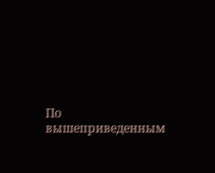По вышеприведенным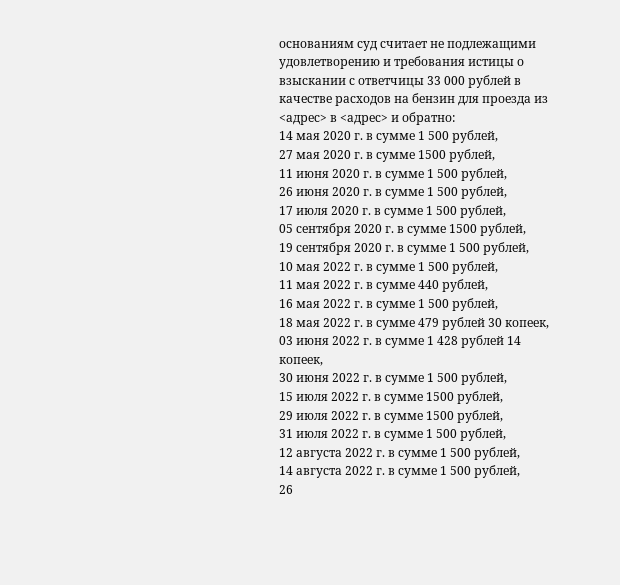основаниям суд считает не подлежащими удовлетворению и требования истицы о взыскании с ответчицы 33 000 рублей в качестве расходов на бензин для проезда из <адрес> в <адрес> и обратно:
14 мая 2020 г. в сумме 1 500 рублей,
27 мая 2020 г. в сумме 1500 рублей,
11 июня 2020 г. в сумме 1 500 рублей,
26 июня 2020 г. в сумме 1 500 рублей,
17 июля 2020 г. в сумме 1 500 рублей,
05 сентября 2020 г. в сумме 1500 рублей,
19 сентября 2020 г. в сумме 1 500 рублей,
10 мая 2022 г. в сумме 1 500 рублей,
11 мая 2022 г. в сумме 440 рублей,
16 мая 2022 г. в сумме 1 500 рублей,
18 мая 2022 г. в сумме 479 рублей 30 копеек,
03 июня 2022 г. в сумме 1 428 рублей 14 копеек,
30 июня 2022 г. в сумме 1 500 рублей,
15 июля 2022 г. в сумме 1500 рублей,
29 июля 2022 г. в сумме 1500 рублей,
31 июля 2022 г. в сумме 1 500 рублей,
12 августа 2022 г. в сумме 1 500 рублей,
14 августа 2022 г. в сумме 1 500 рублей,
26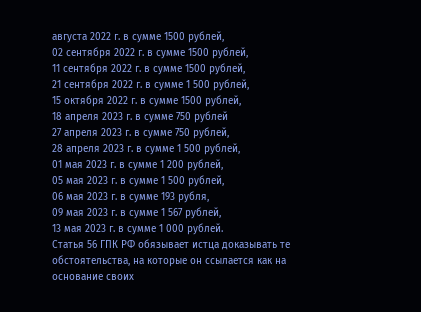августа 2022 г. в сумме 1500 рублей,
02 сентября 2022 г. в сумме 1500 рублей,
11 сентября 2022 г. в сумме 1500 рублей,
21 сентября 2022 г. в сумме 1 500 рублей,
15 октября 2022 г. в сумме 1500 рублей,
18 апреля 2023 г. в сумме 750 рублей
27 апреля 2023 г. в сумме 750 рублей,
28 апреля 2023 г. в сумме 1 500 рублей,
01 мая 2023 г. в сумме 1 200 рублей,
05 мая 2023 г. в сумме 1 500 рублей,
06 мая 2023 г. в сумме 193 рубля,
09 мая 2023 г. в сумме 1 567 рублей,
13 мая 2023 г. в сумме 1 000 рублей.
Статья 56 ГПК РФ обязывает истца доказывать те обстоятельства, на которые он ссылается как на основание своих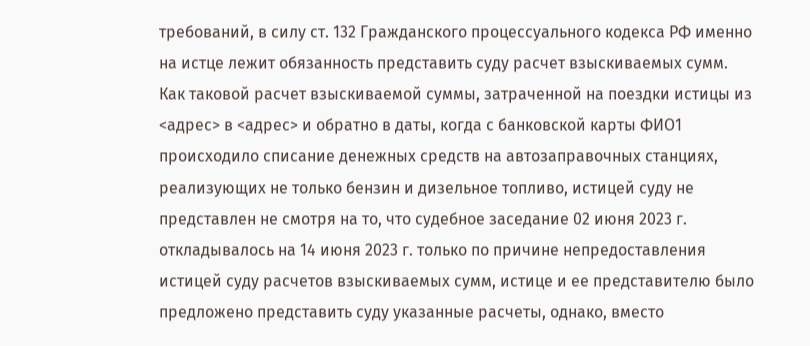требований, в силу ст. 132 Гражданского процессуального кодекса РФ именно на истце лежит обязанность представить суду расчет взыскиваемых сумм.
Как таковой расчет взыскиваемой суммы, затраченной на поездки истицы из <адрес> в <адрес> и обратно в даты, когда с банковской карты ФИО1 происходило списание денежных средств на автозаправочных станциях, реализующих не только бензин и дизельное топливо, истицей суду не представлен не смотря на то, что судебное заседание 02 июня 2023 г. откладывалось на 14 июня 2023 г. только по причине непредоставления истицей суду расчетов взыскиваемых сумм, истице и ее представителю было предложено представить суду указанные расчеты, однако, вместо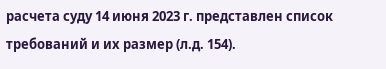расчета суду 14 июня 2023 г. представлен список требований и их размер (л.д. 154).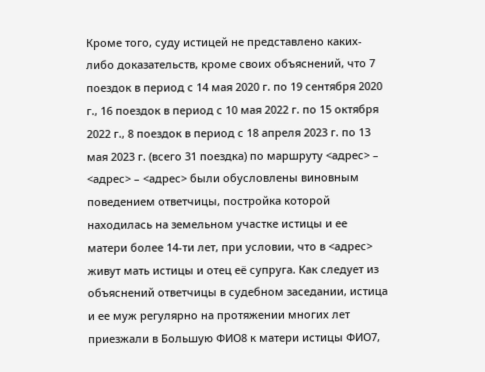Кроме того, суду истицей не представлено каких-либо доказательств, кроме своих объяснений, что 7 поездок в период с 14 мая 2020 г. по 19 сентября 2020 г., 16 поездок в период с 10 мая 2022 г. по 15 октября 2022 г., 8 поездок в период с 18 апреля 2023 г. по 13 мая 2023 г. (всего 31 поездка) по маршруту <адрес> – <адрес> – <адрес> были обусловлены виновным поведением ответчицы, постройка которой находилась на земельном участке истицы и ее матери более 14-ти лет, при условии, что в <адрес> живут мать истицы и отец её супруга. Как следует из объяснений ответчицы в судебном заседании, истица и ее муж регулярно на протяжении многих лет приезжали в Большую ФИО8 к матери истицы ФИО7,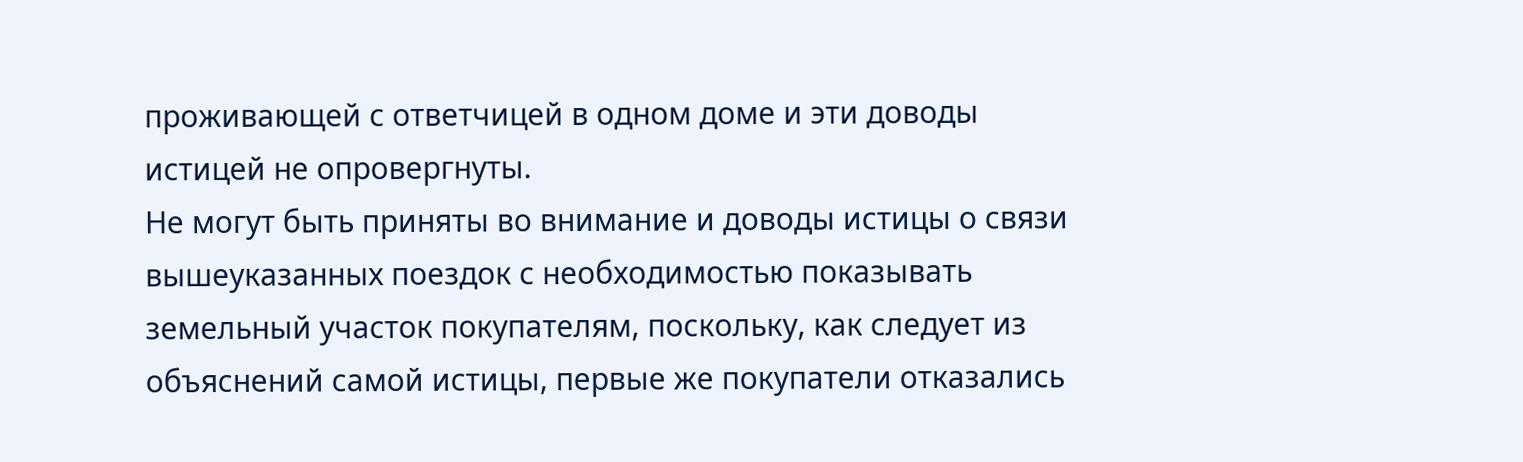проживающей с ответчицей в одном доме и эти доводы истицей не опровергнуты.
Не могут быть приняты во внимание и доводы истицы о связи вышеуказанных поездок с необходимостью показывать земельный участок покупателям, поскольку, как следует из объяснений самой истицы, первые же покупатели отказались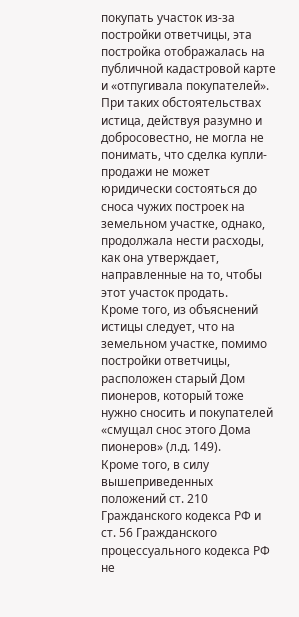покупать участок из-за постройки ответчицы, эта постройка отображалась на публичной кадастровой карте и «отпугивала покупателей».
При таких обстоятельствах истица, действуя разумно и добросовестно, не могла не понимать, что сделка купли-продажи не может юридически состояться до сноса чужих построек на земельном участке, однако, продолжала нести расходы, как она утверждает, направленные на то, чтобы этот участок продать.
Кроме того, из объяснений истицы следует, что на земельном участке, помимо постройки ответчицы, расположен старый Дом пионеров, который тоже нужно сносить и покупателей «смущал снос этого Дома пионеров» (л.д. 149).
Кроме того, в силу вышеприведенных положений ст. 210 Гражданского кодекса РФ и ст. 56 Гражданского процессуального кодекса РФ не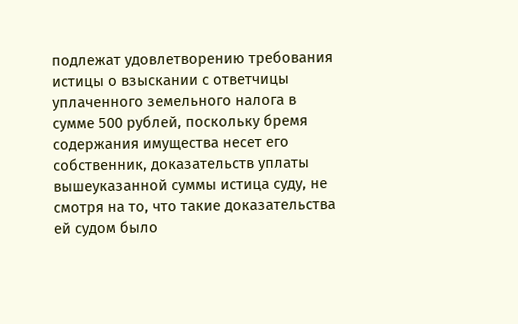подлежат удовлетворению требования истицы о взыскании с ответчицы уплаченного земельного налога в сумме 500 рублей, поскольку бремя содержания имущества несет его собственник, доказательств уплаты вышеуказанной суммы истица суду, не смотря на то, что такие доказательства ей судом было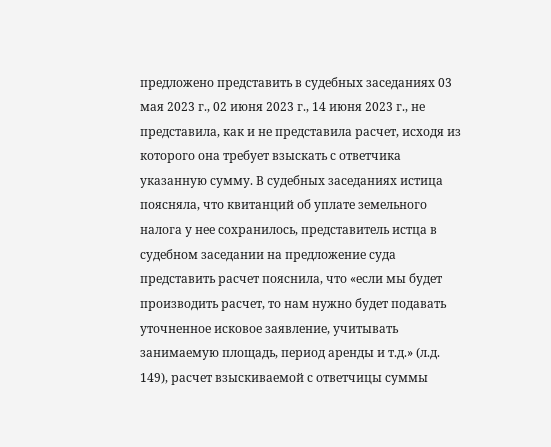предложено представить в судебных заседаниях 03 мая 2023 г., 02 июня 2023 г., 14 июня 2023 г., не представила, как и не представила расчет, исходя из которого она требует взыскать с ответчика указанную сумму. В судебных заседаниях истица поясняла, что квитанций об уплате земельного налога у нее сохранилось, представитель истца в судебном заседании на предложение суда представить расчет пояснила, что «если мы будет производить расчет, то нам нужно будет подавать уточненное исковое заявление, учитывать занимаемую площадь, период аренды и т.д.» (л.д. 149), расчет взыскиваемой с ответчицы суммы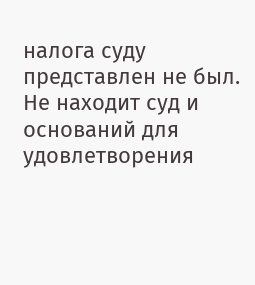налога суду представлен не был.
Не находит суд и оснований для удовлетворения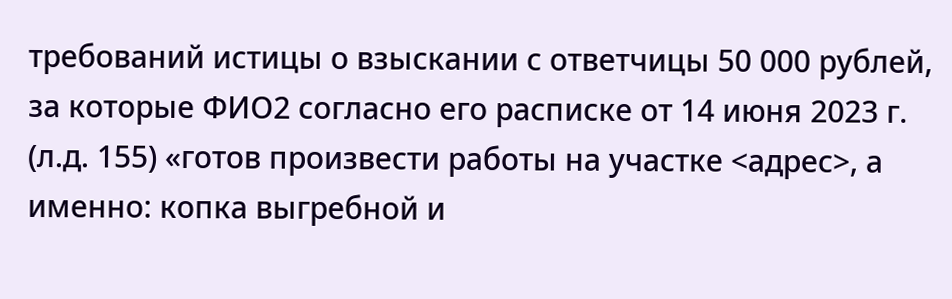требований истицы о взыскании с ответчицы 50 000 рублей, за которые ФИО2 согласно его расписке от 14 июня 2023 г. (л.д. 155) «готов произвести работы на участке <адрес>, а именно: копка выгребной и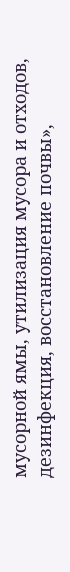мусорной ямы, утилизация мусора и отходов, дезинфекция, восстановление почвы»,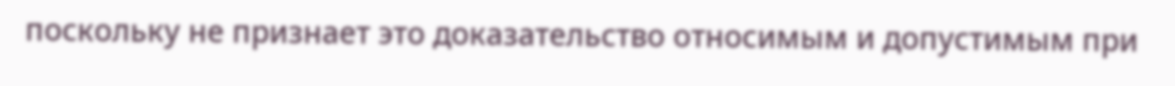поскольку не признает это доказательство относимым и допустимым при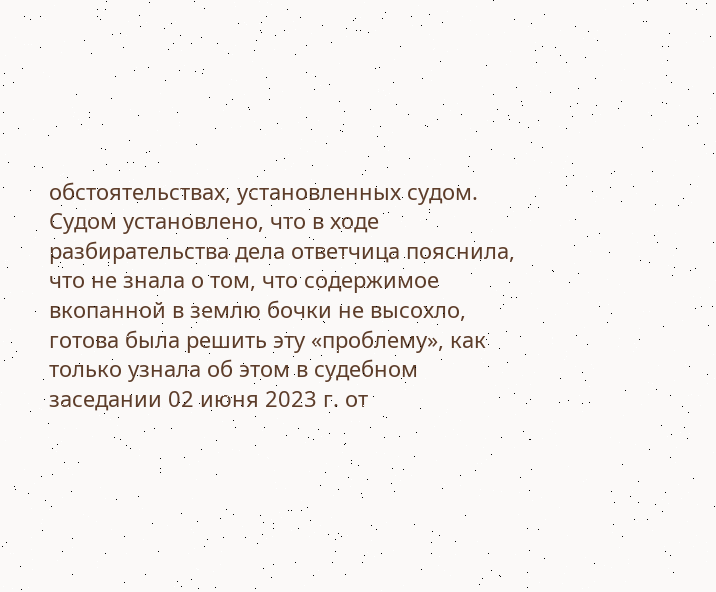обстоятельствах, установленных судом.
Судом установлено, что в ходе разбирательства дела ответчица пояснила, что не знала о том, что содержимое вкопанной в землю бочки не высохло, готова была решить эту «проблему», как только узнала об этом в судебном заседании 02 июня 2023 г. от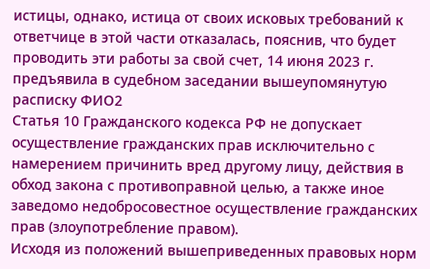истицы, однако, истица от своих исковых требований к ответчице в этой части отказалась, пояснив, что будет проводить эти работы за свой счет, 14 июня 2023 г. предъявила в судебном заседании вышеупомянутую расписку ФИО2
Статья 10 Гражданского кодекса РФ не допускает осуществление гражданских прав исключительно с намерением причинить вред другому лицу, действия в обход закона с противоправной целью, а также иное заведомо недобросовестное осуществление гражданских прав (злоупотребление правом).
Исходя из положений вышеприведенных правовых норм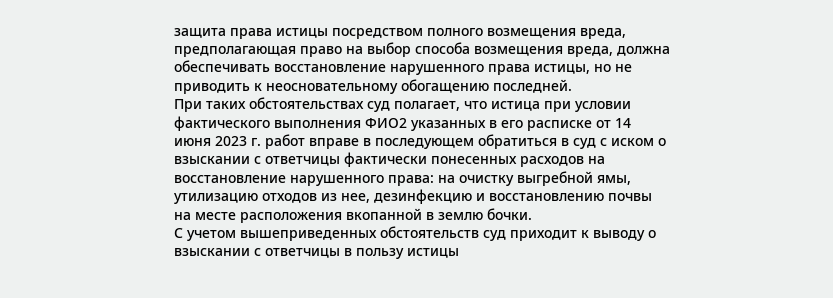защита права истицы посредством полного возмещения вреда, предполагающая право на выбор способа возмещения вреда, должна обеспечивать восстановление нарушенного права истицы, но не приводить к неосновательному обогащению последней.
При таких обстоятельствах суд полагает, что истица при условии фактического выполнения ФИО2 указанных в его расписке от 14 июня 2023 г. работ вправе в последующем обратиться в суд с иском о взыскании с ответчицы фактически понесенных расходов на восстановление нарушенного права: на очистку выгребной ямы, утилизацию отходов из нее, дезинфекцию и восстановлению почвы на месте расположения вкопанной в землю бочки.
С учетом вышеприведенных обстоятельств суд приходит к выводу о взыскании с ответчицы в пользу истицы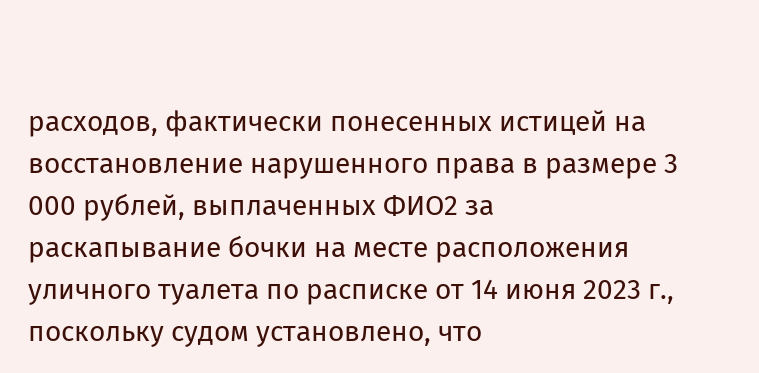расходов, фактически понесенных истицей на восстановление нарушенного права в размере 3 000 рублей, выплаченных ФИО2 за раскапывание бочки на месте расположения уличного туалета по расписке от 14 июня 2023 г., поскольку судом установлено, что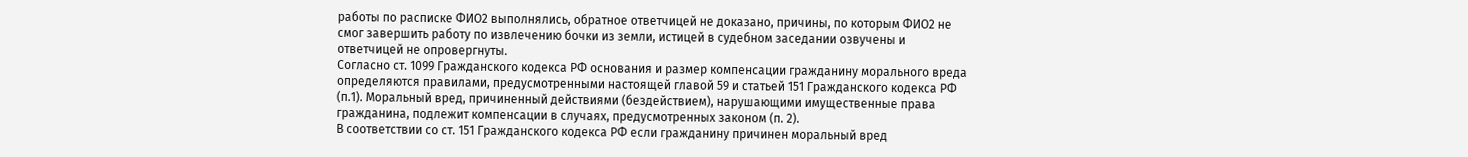работы по расписке ФИО2 выполнялись, обратное ответчицей не доказано, причины, по которым ФИО2 не смог завершить работу по извлечению бочки из земли, истицей в судебном заседании озвучены и ответчицей не опровергнуты.
Согласно ст. 1099 Гражданского кодекса РФ основания и размер компенсации гражданину морального вреда определяются правилами, предусмотренными настоящей главой 59 и статьей 151 Гражданского кодекса РФ (п.1). Моральный вред, причиненный действиями (бездействием), нарушающими имущественные права гражданина, подлежит компенсации в случаях, предусмотренных законом (п. 2).
В соответствии со ст. 151 Гражданского кодекса РФ если гражданину причинен моральный вред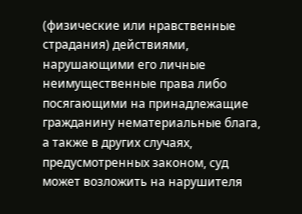(физические или нравственные страдания) действиями, нарушающими его личные неимущественные права либо посягающими на принадлежащие гражданину нематериальные блага, а также в других случаях, предусмотренных законом, суд может возложить на нарушителя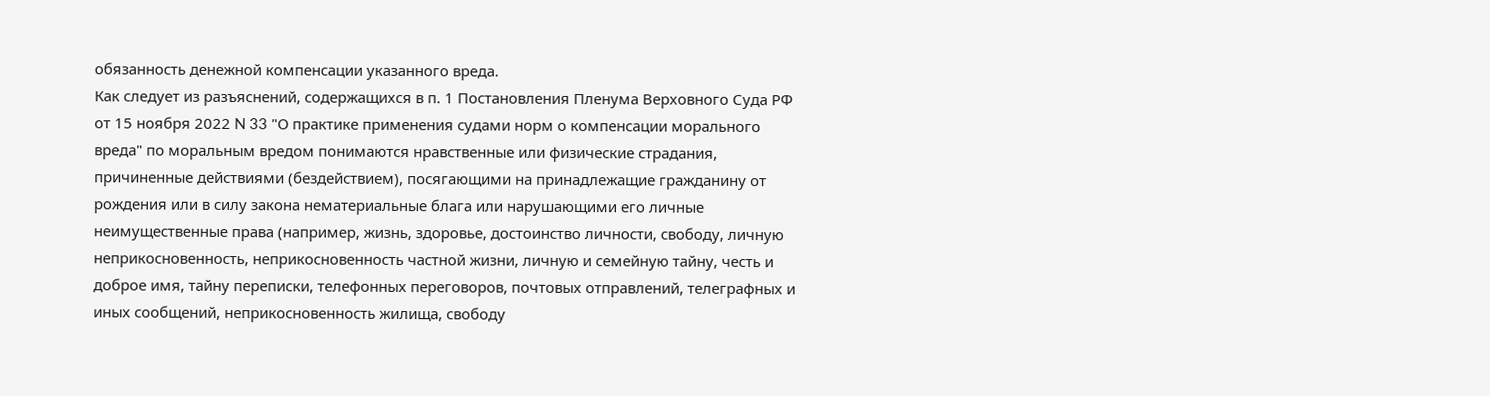обязанность денежной компенсации указанного вреда.
Как следует из разъяснений, содержащихся в п. 1 Постановления Пленума Верховного Суда РФ от 15 ноября 2022 N 33 "О практике применения судами норм о компенсации морального вреда" по моральным вредом понимаются нравственные или физические страдания, причиненные действиями (бездействием), посягающими на принадлежащие гражданину от рождения или в силу закона нематериальные блага или нарушающими его личные неимущественные права (например, жизнь, здоровье, достоинство личности, свободу, личную неприкосновенность, неприкосновенность частной жизни, личную и семейную тайну, честь и доброе имя, тайну переписки, телефонных переговоров, почтовых отправлений, телеграфных и иных сообщений, неприкосновенность жилища, свободу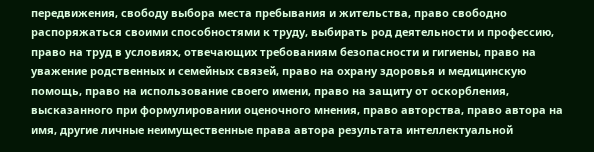передвижения, свободу выбора места пребывания и жительства, право свободно распоряжаться своими способностями к труду, выбирать род деятельности и профессию, право на труд в условиях, отвечающих требованиям безопасности и гигиены, право на уважение родственных и семейных связей, право на охрану здоровья и медицинскую помощь, право на использование своего имени, право на защиту от оскорбления, высказанного при формулировании оценочного мнения, право авторства, право автора на имя, другие личные неимущественные права автора результата интеллектуальной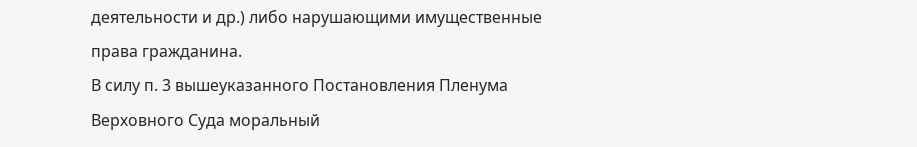деятельности и др.) либо нарушающими имущественные права гражданина.
В силу п. 3 вышеуказанного Постановления Пленума Верховного Суда моральный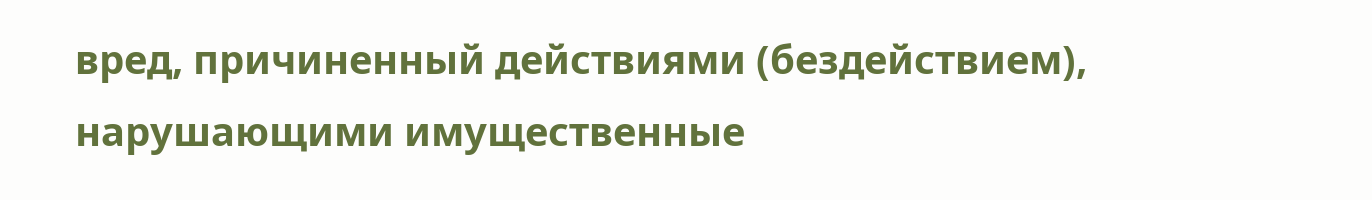вред, причиненный действиями (бездействием), нарушающими имущественные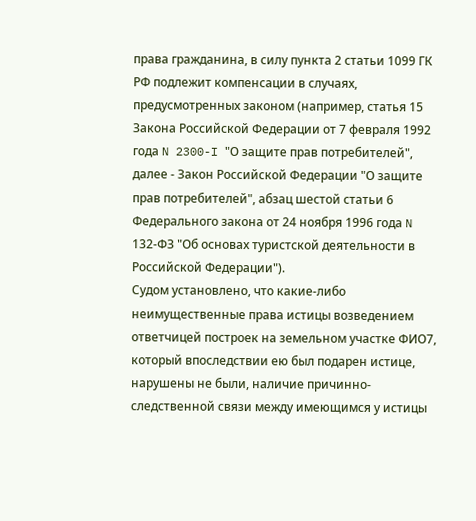права гражданина, в силу пункта 2 статьи 1099 ГК РФ подлежит компенсации в случаях, предусмотренных законом (например, статья 15 Закона Российской Федерации от 7 февраля 1992 года N 2300-I "О защите прав потребителей", далее - Закон Российской Федерации "О защите прав потребителей", абзац шестой статьи 6 Федерального закона от 24 ноября 1996 года N 132-ФЗ "Об основах туристской деятельности в Российской Федерации").
Судом установлено, что какие-либо неимущественные права истицы возведением ответчицей построек на земельном участке ФИО7, который впоследствии ею был подарен истице, нарушены не были, наличие причинно-следственной связи между имеющимся у истицы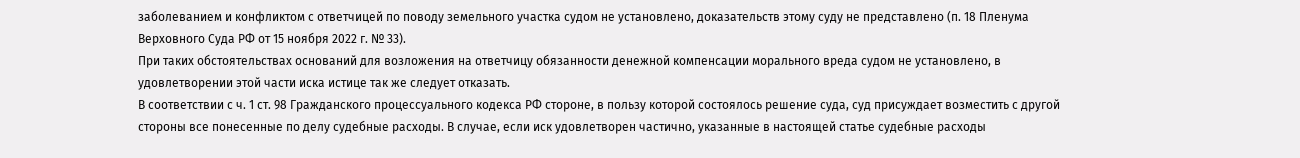заболеванием и конфликтом с ответчицей по поводу земельного участка судом не установлено, доказательств этому суду не представлено (п. 18 Пленума Верховного Суда РФ от 15 ноября 2022 г. № 33).
При таких обстоятельствах оснований для возложения на ответчицу обязанности денежной компенсации морального вреда судом не установлено, в удовлетворении этой части иска истице так же следует отказать.
В соответствии с ч. 1 ст. 98 Гражданского процессуального кодекса РФ стороне, в пользу которой состоялось решение суда, суд присуждает возместить с другой стороны все понесенные по делу судебные расходы. В случае, если иск удовлетворен частично, указанные в настоящей статье судебные расходы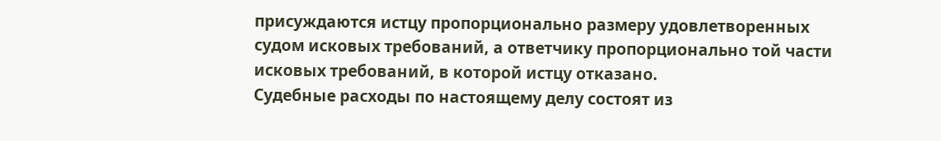присуждаются истцу пропорционально размеру удовлетворенных судом исковых требований, а ответчику пропорционально той части исковых требований, в которой истцу отказано.
Судебные расходы по настоящему делу состоят из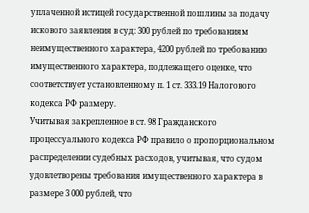уплаченной истицей государственной пошлины за подачу искового заявления в суд: 300 рублей по требованиям неимущественного характера, 4200 рублей по требованию имущественного характера, подлежащего оценке, что соответствует установленному п. 1 ст. 333.19 Налогового кодекса РФ размеру.
Учитывая закрепленное в ст. 98 Гражданского процессуального кодекса РФ правило о пропорциональном распределении судебных расходов, учитывая, что судом удовлетворены требования имущественного характера в размере 3 000 рублей, что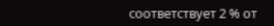соответствует 2 % от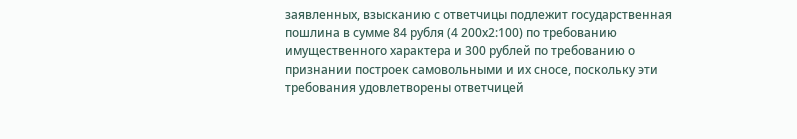заявленных, взысканию с ответчицы подлежит государственная пошлина в сумме 84 рубля (4 200х2:100) по требованию имущественного характера и 300 рублей по требованию о признании построек самовольными и их сносе, поскольку эти требования удовлетворены ответчицей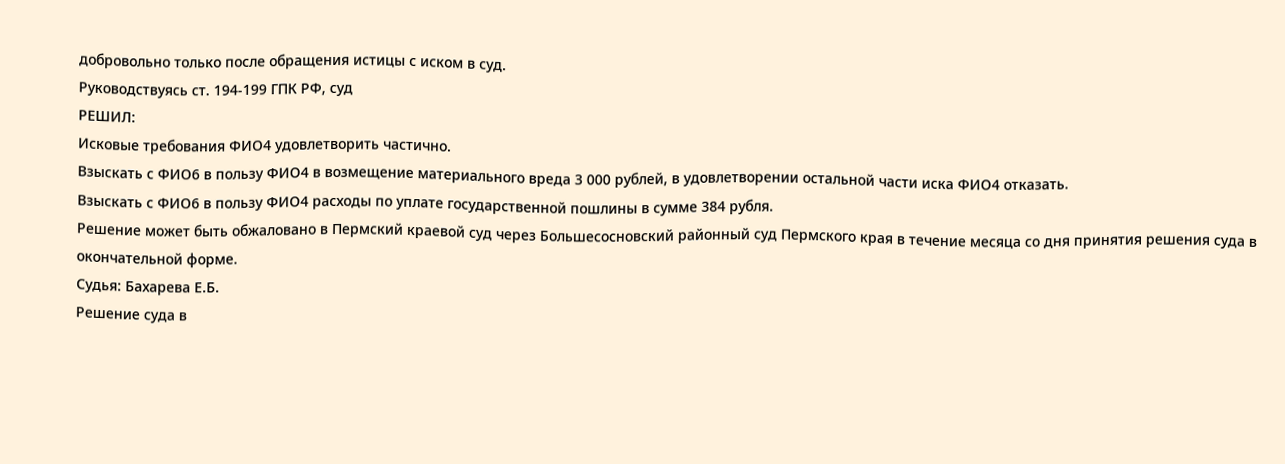добровольно только после обращения истицы с иском в суд.
Руководствуясь ст. 194-199 ГПК РФ, суд
РЕШИЛ:
Исковые требования ФИО4 удовлетворить частично.
Взыскать с ФИО6 в пользу ФИО4 в возмещение материального вреда 3 000 рублей, в удовлетворении остальной части иска ФИО4 отказать.
Взыскать с ФИО6 в пользу ФИО4 расходы по уплате государственной пошлины в сумме 384 рубля.
Решение может быть обжаловано в Пермский краевой суд через Большесосновский районный суд Пермского края в течение месяца со дня принятия решения суда в окончательной форме.
Судья: Бахарева Е.Б.
Решение суда в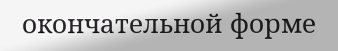окончательной форме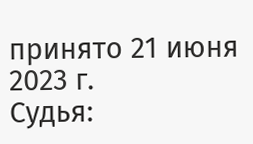принято 21 июня 2023 г.
Судья: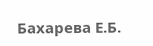Бахарева Е.Б.